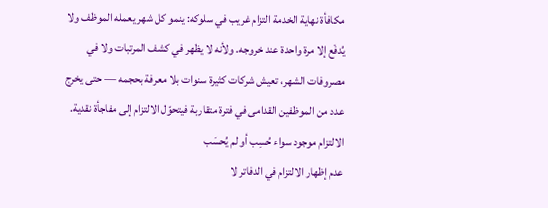مكافأة نهاية الخدمة التزام غريب في سلوكه: ينمو كل شهر يعمله الموظف ولا يُدفَع إلا مرة واحدة عند خروجه. ولأنه لا يظهر في كشف المرتبات ولا في مصروفات الشهر، تعيش شركات كثيرة سنوات بلا معرفة بحجمه — حتى يخرج عدد من الموظفين القدامى في فترة متقاربة فيتحوّل الالتزام إلى مفاجأة نقدية.
الالتزام موجود سواء حُسِب أو لم يُحسَب
عدم إظهار الالتزام في الدفاتر لا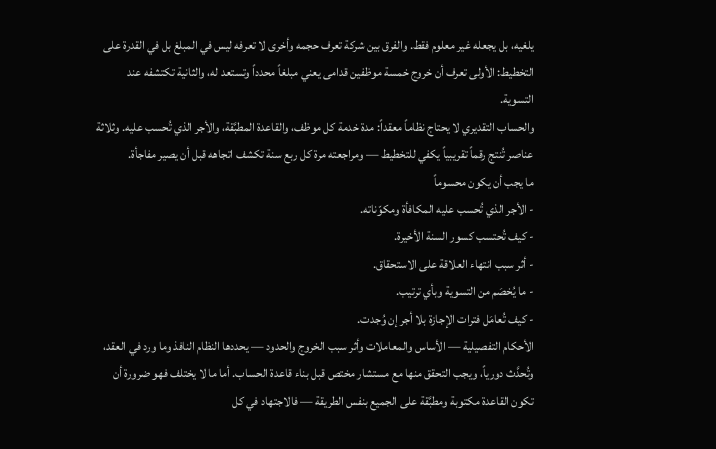يلغيه، بل يجعله غير معلوم فقط. والفرق بين شركة تعرف حجمه وأخرى لا تعرفه ليس في المبلغ بل في القدرة على التخطيط: الأولى تعرف أن خروج خمسة موظفين قدامى يعني مبلغاً محدداً وتستعد له، والثانية تكتشفه عند التسوية.
والحساب التقديري لا يحتاج نظاماً معقداً: مدة خدمة كل موظف، والقاعدة المطبَّقة، والأجر الذي تُحسب عليه. وثلاثة عناصر تُنتج رقماً تقريبياً يكفي للتخطيط — ومراجعته مرة كل ربع سنة تكشف اتجاهه قبل أن يصير مفاجأة.
ما يجب أن يكون محسوماً
- الأجر الذي تُحسب عليه المكافأة ومكوّناته.
- كيف تُحتسب كسور السنة الأخيرة.
- أثر سبب انتهاء العلاقة على الاستحقاق.
- ما يُخصَم من التسوية وبأي ترتيب.
- كيف تُعامَل فترات الإجازة بلا أجر إن وُجدت.
الأحكام التفصيلية — الأساس والمعاملات وأثر سبب الخروج والحدود — يحددها النظام النافذ وما ورد في العقد، وتُحدَّث دورياً، ويجب التحقق منها مع مستشار مختص قبل بناء قاعدة الحساب. أما ما لا يختلف فهو ضرورة أن تكون القاعدة مكتوبة ومطبَّقة على الجميع بنفس الطريقة — فالاجتهاد في كل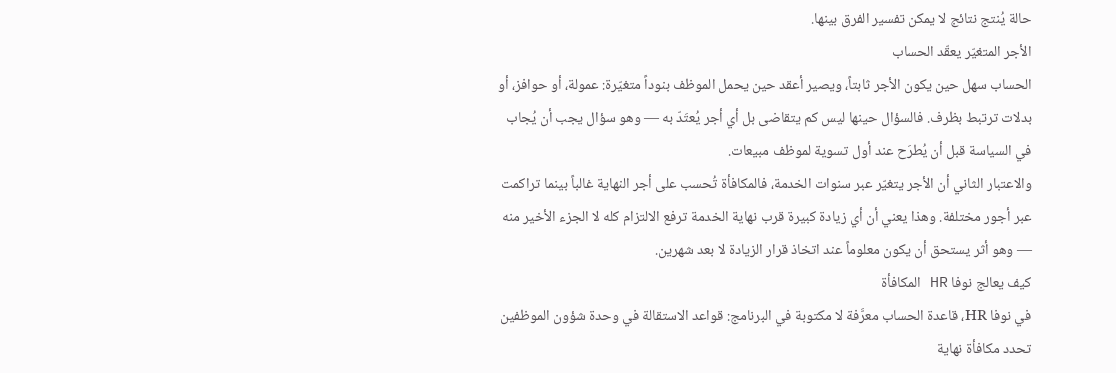حالة يُنتج نتائج لا يمكن تفسير الفرق بينها.
الأجر المتغيّر يعقّد الحساب
الحساب سهل حين يكون الأجر ثابتاً، ويصير أعقد حين يحمل الموظف بنوداً متغيّرة: عمولة، أو حوافز، أو بدلات ترتبط بظرف. فالسؤال حينها ليس كم يتقاضى بل أي أجر يُعتَدّ به — وهو سؤال يجب أن يُجاب في السياسة قبل أن يُطرَح عند أول تسوية لموظف مبيعات.
والاعتبار الثاني أن الأجر يتغيّر عبر سنوات الخدمة، فالمكافأة تُحسب على أجر النهاية غالباً بينما تراكمت عبر أجور مختلفة. وهذا يعني أن أي زيادة كبيرة قرب نهاية الخدمة ترفع الالتزام كله لا الجزء الأخير منه — وهو أثر يستحق أن يكون معلوماً عند اتخاذ قرار الزيادة لا بعد شهرين.
كيف يعالج نوفا HR المكافأة
في نوفا HR، قاعدة الحساب معرَّفة لا مكتوبة في البرنامج: قواعد الاستقالة في وحدة شؤون الموظفين تحدد مكافأة نهاية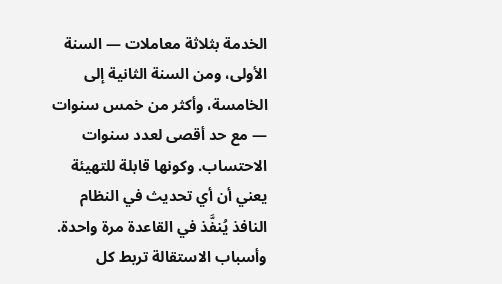الخدمة بثلاثة معاملات — السنة الأولى، ومن السنة الثانية إلى الخامسة، وأكثر من خمس سنوات — مع حد أقصى لعدد سنوات الاحتساب. وكونها قابلة للتهيئة يعني أن أي تحديث في النظام النافذ يُنفَّذ في القاعدة مرة واحدة.
وأسباب الاستقالة تربط كل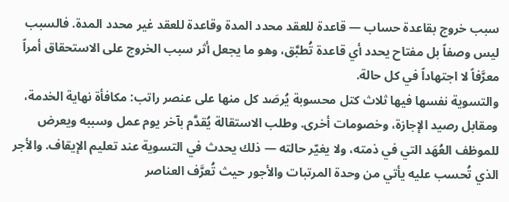سبب خروج بقاعدة حساب — قاعدة للعقد محدد المدة وقاعدة للعقد غير محدد المدة. فالسبب ليس وصفاً بل مفتاح يحدد أي قاعدة تُطبَّق، وهو ما يجعل أثر سبب الخروج على الاستحقاق أمراً معرَّفاً لا اجتهاداً في كل حالة.
والتسوية نفسها فيها ثلاث كتل محسوبة يُرصَد كل منها على عنصر راتب: مكافأة نهاية الخدمة، ومقابل رصيد الإجازة، وخصومات أخرى. وطلب الاستقالة يُقدَّم بآخر يوم عمل وسببه ويعرض للموظف العُهَد التي في ذمته، ولا يغيّر حالته — ذلك يحدث في التسوية عند تعليم الإيقاف. والأجر الذي تُحسب عليه يأتي من وحدة المرتبات والأجور حيث تُعرَّف العناصر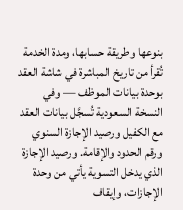بنوعها وطريقة حسابها، ومدة الخدمة تُقرأ من تاريخ المباشرة في شاشة العقد بوحدة بيانات الموظف — وفي النسخة السعودية تُسجَّل بيانات العقد مع الكفيل ورصيد الإجازة السنوي ورقم الحدود والإقامة. ورصيد الإجازة الذي يدخل التسوية يأتي من وحدة الإجازات، وإيقاف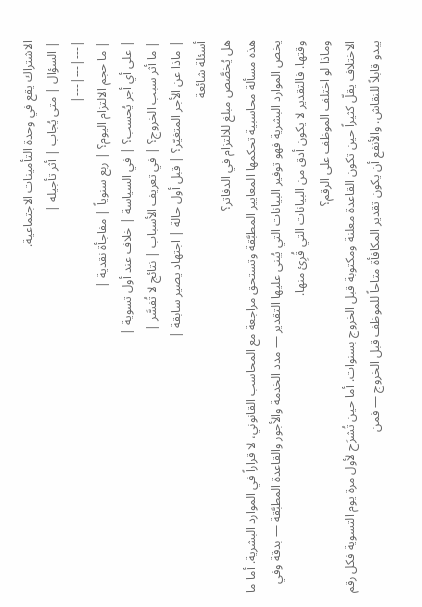الاشتراك يقع في وحدة التأمينات الاجتماعية.
| السؤال | متى يُجاب | أثر تأجيله |
|---|---|---|
| ما حجم الالتزام اليوم؟ | ربع سنوياً | مفاجأة نقدية |
| على أي أجر يُحسب؟ | في السياسة | خلاف عند أول تسوية |
| ما أثر سبب الخروج؟ | في تعريف الأسباب | نتائج لا تُفسَّر |
| ماذا عن الأجر المتغيّر؟ | قبل أول حالة | اجتهاد يصير سابقة |
أسئلة شائعة
هل يُخصَّص مبلغ للالتزام في الدفاتر؟
هذه مسألة محاسبية تحكمها المعايير المطبَّقة وتستحق مراجعة مع المحاسب القانوني، لا قراراً في الموارد البشرية. أما ما يخص الموارد البشرية فهو توفير البيانات التي يُبنى عليها التقدير — مدد الخدمة والأجور والقاعدة المطبَّقة — بدقة وفي وقتها. فالتقدير لا يكون أدق من البيانات التي قُرِئ منها.
وماذا لو اختلف الموظف على الرقم؟
الاختلاف يقلّ كثيراً حين تكون القاعدة معلنة ومكتوبة قبل الخروج بسنوات. أما حين تُشرَح لأول مرة يوم التسوية فكل رقم يبدو قابلاً للنقاش. والأنفع أن يكون تقدير المكافأة متاحاً للموظف قبل الخروج — فمن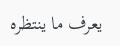يعرف ما ينتظره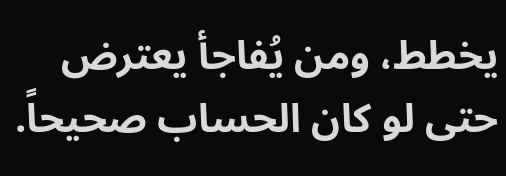يخطط، ومن يُفاجأ يعترض حتى لو كان الحساب صحيحاً.